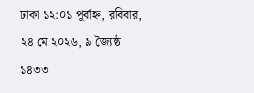ঢাকা ১২:০১ পূর্বাহ্ন, রবিবার, ২৪ মে ২০২৬, ৯ জ্যৈষ্ঠ ১৪৩৩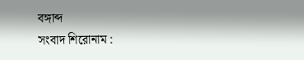বঙ্গাব্দ
সংবাদ শিরোনাম :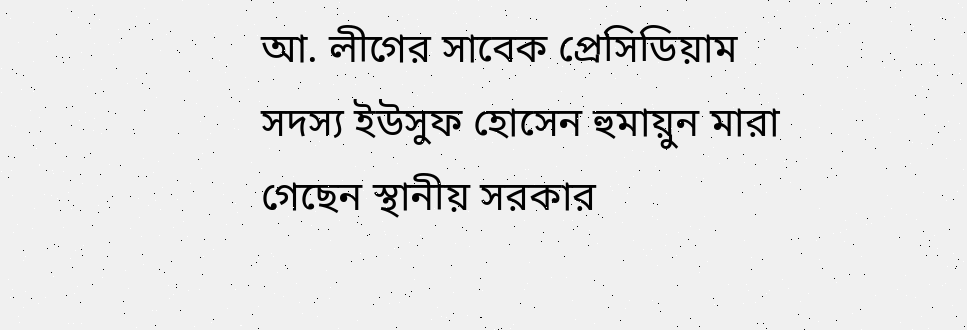আ. লীগের সাবেক প্রেসিডিয়াম সদস্য ইউসুফ হোসেন হুমায়ুন মারা গেছেন স্থানীয় সরকার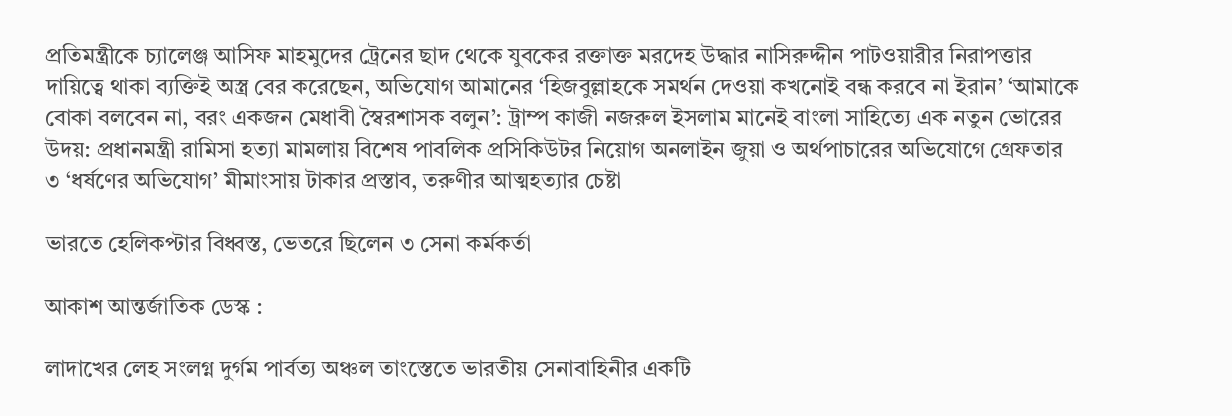প্রতিমন্ত্রীকে চ্যালেঞ্জ আসিফ মাহমুদের ট্রেনের ছাদ থেকে যুবকের রক্তাক্ত মরদেহ উদ্ধার নাসিরুদ্দীন পাটওয়ারীর নিরাপত্তার দায়িত্বে থাকা ব্যক্তিই অস্ত্র বের করেছেন, অভিযোগ আমানের ‘হিজবুল্লাহকে সমর্থন দেওয়া কখনোই বন্ধ করবে না ইরান’ ‘আমাকে বোকা বলবেন না, বরং একজন মেধাবী স্বৈরশাসক বলুন’: ট্রাম্প কাজী নজরুল ইসলাম মানেই বাংলা সাহিত্যে এক নতুন ভোরের উদয়: প্রধানমন্ত্রী রামিসা হত্যা মামলায় বিশেষ পাবলিক প্রসিকিউটর নিয়োগ অনলাইন জুয়া ও অর্থপাচারের অভিযোগে গ্রেফতার ৩ ‘ধর্ষণের অভিযোগ’ মীমাংসায় টাকার প্রস্তাব, তরুণীর আত্মহত্যার চেষ্টা

ভারতে হেলিকপ্টার বিধ্বস্ত, ভেতরে ছিলেন ৩ সেনা কর্মকর্তা

আকাশ আন্তর্জাতিক ডেস্ক :

লাদাখের লেহ সংলগ্ন দুর্গম পার্বত্য অঞ্চল তাংস্তেতে ভারতীয় সেনাবাহিনীর একটি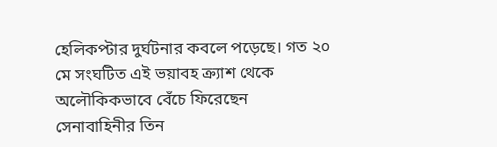হেলিকপ্টার দুর্ঘটনার কবলে পড়েছে। গত ২০ মে সংঘটিত এই ভয়াবহ ক্র্যাশ থেকে অলৌকিকভাবে বেঁচে ফিরেছেন সেনাবাহিনীর তিন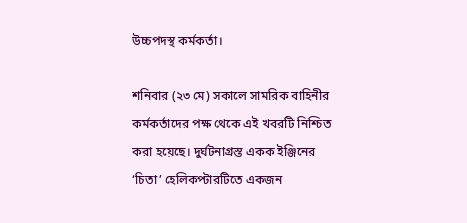উচ্চপদস্থ কর্মকর্তা।

শনিবার (২৩ মে) সকালে সামরিক বাহিনীর কর্মকর্তাদের পক্ষ থেকে এই খবরটি নিশ্চিত করা হয়েছে। দুর্ঘটনাগ্রস্ত একক ইঞ্জিনের ‘চিতা’ হেলিকপ্টারটিতে একজন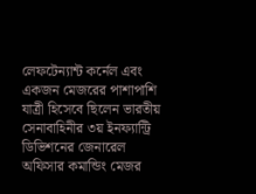লেফটেন্যান্ট কর্নেল এবং একজন মেজরের পাশাপাশি যাত্রী হিসেবে ছিলেন ভারতীয় সেনাবাহিনীর ৩য় ইনফ্যান্ট্রি ডিভিশনের জেনারেল অফিসার কমান্ডিং মেজর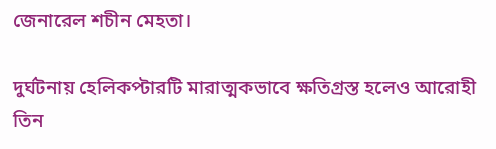জেনারেল শচীন মেহতা।

দুর্ঘটনায় হেলিকপ্টারটি মারাত্মকভাবে ক্ষতিগ্রস্ত হলেও আরোহী তিন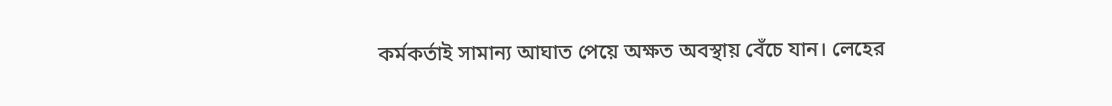কর্মকর্তাই সামান্য আঘাত পেয়ে অক্ষত অবস্থায় বেঁচে যান। লেহের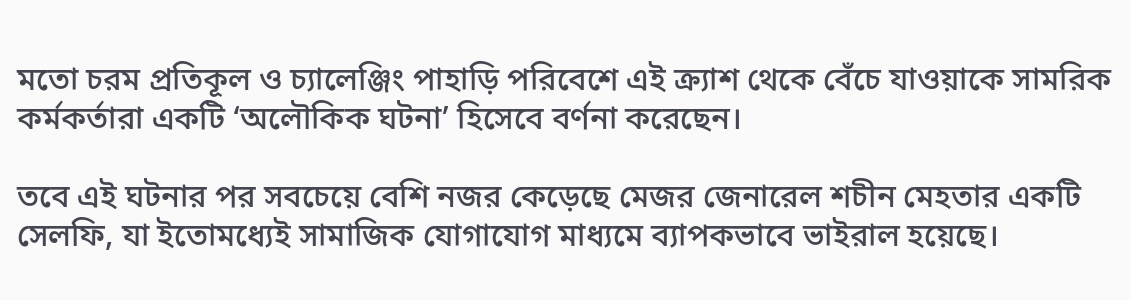মতো চরম প্রতিকূল ও চ্যালেঞ্জিং পাহাড়ি পরিবেশে এই ক্র্যাশ থেকে বেঁচে যাওয়াকে সামরিক কর্মকর্তারা একটি ‘অলৌকিক ঘটনা’ হিসেবে বর্ণনা করেছেন।

তবে এই ঘটনার পর সবচেয়ে বেশি নজর কেড়েছে মেজর জেনারেল শচীন মেহতার একটি সেলফি, যা ইতোমধ্যেই সামাজিক যোগাযোগ মাধ্যমে ব্যাপকভাবে ভাইরাল হয়েছে।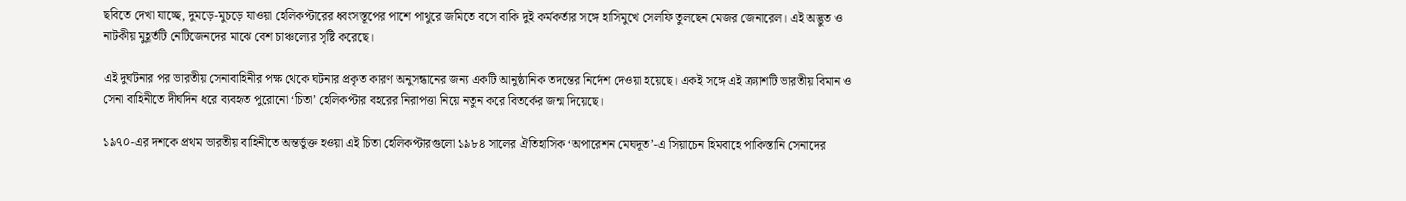ছবিতে দেখা যাচ্ছে, দুমড়ে-মুচড়ে যাওয়া হেলিকপ্টারের ধ্বংসস্তূপের পাশে পাথুরে জমিতে বসে বাকি দুই কর্মকর্তার সঙ্গে হাসিমুখে সেলফি তুলছেন মেজর জেনারেল। এই অদ্ভুত ও নাটকীয় মুহূর্তটি নেটিজেনদের মাঝে বেশ চাঞ্চল্যের সৃষ্টি করেছে।

এই দুর্ঘটনার পর ভারতীয় সেনাবাহিনীর পক্ষ থেকে ঘটনার প্রকৃত কারণ অনুসন্ধানের জন্য একটি আনুষ্ঠানিক তদন্তের নির্দেশ দেওয়া হয়েছে। একই সঙ্গে এই ক্র্যাশটি ভারতীয় বিমান ও সেনা বাহিনীতে দীর্ঘদিন ধরে ব্যবহৃত পুরোনো ‘চিতা’ হেলিকপ্টার বহরের নিরাপত্তা নিয়ে নতুন করে বিতর্কের জন্ম দিয়েছে।

১৯৭০-এর দশকে প্রথম ভারতীয় বাহিনীতে অন্তর্ভুক্ত হওয়া এই চিতা হেলিকপ্টারগুলো ১৯৮৪ সালের ঐতিহাসিক ‘অপারেশন মেঘদূত’-এ সিয়াচেন হিমবাহে পাকিস্তানি সেনাদের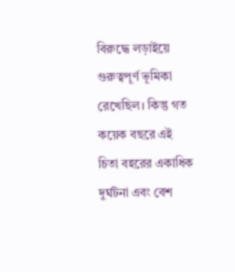বিরুদ্ধে লড়াইয়ে গুরুত্বপূর্ণ ভূমিকা রেখেছিল। কিন্তু গত কয়েক বছরে এই চিতা বহরের একাধিক দুর্ঘটনা এবং বেশ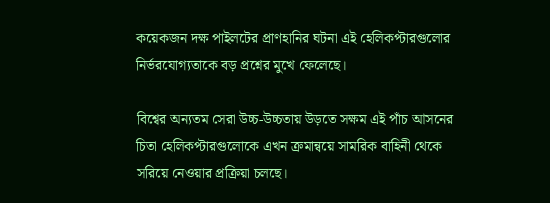কয়েকজন দক্ষ পাইলটের প্রাণহানির ঘটনা এই হেলিকপ্টারগুলোর নির্ভরযোগ্যতাকে বড় প্রশ্নের মুখে ফেলেছে।

বিশ্বের অন্যতম সেরা উচ্চ-উচ্চতায় উড়তে সক্ষম এই পাঁচ আসনের চিতা হেলিকপ্টারগুলোকে এখন ক্রমান্বয়ে সামরিক বাহিনী থেকে সরিয়ে নেওয়ার প্রক্রিয়া চলছে।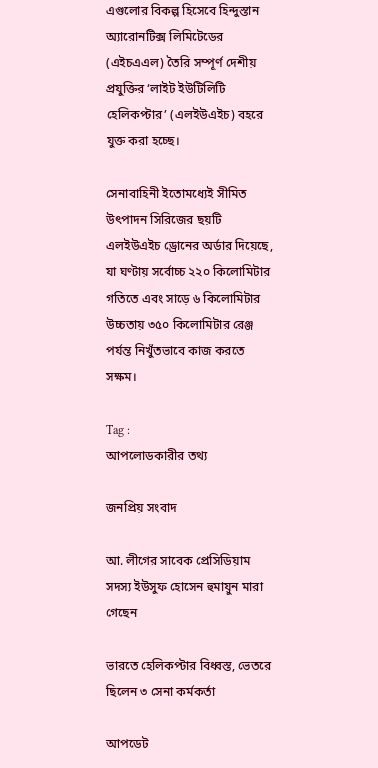এগুলোর বিকল্প হিসেবে হিন্দুস্তান অ্যারোনটিক্স লিমিটেডের (এইচএএল) তৈরি সম্পূর্ণ দেশীয় প্রযুক্তির ‘লাইট ইউটিলিটি হেলিকপ্টার’ (এলইউএইচ) বহরে যুক্ত করা হচ্ছে।

সেনাবাহিনী ইতোমধ্যেই সীমিত উৎপাদন সিরিজের ছয়টি এলইউএইচ ড্রোনের অর্ডার দিয়েছে, যা ঘণ্টায় সর্বোচ্চ ২২০ কিলোমিটার গতিতে এবং সাড়ে ৬ কিলোমিটার উচ্চতায় ৩৫০ কিলোমিটার রেঞ্জ পর্যন্ত নিখুঁতভাবে কাজ করতে সক্ষম।

Tag :
আপলোডকারীর তথ্য

জনপ্রিয় সংবাদ

আ. লীগের সাবেক প্রেসিডিয়াম সদস্য ইউসুফ হোসেন হুমায়ুন মারা গেছেন

ভারতে হেলিকপ্টার বিধ্বস্ত, ভেতরে ছিলেন ৩ সেনা কর্মকর্তা

আপডেট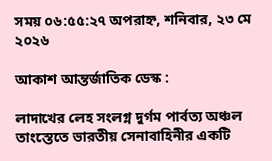সময় ০৬:৫৫:২৭ অপরাহ্ন, শনিবার, ২৩ মে ২০২৬

আকাশ আন্তর্জাতিক ডেস্ক :

লাদাখের লেহ সংলগ্ন দুর্গম পার্বত্য অঞ্চল তাংস্তেতে ভারতীয় সেনাবাহিনীর একটি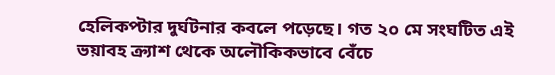হেলিকপ্টার দুর্ঘটনার কবলে পড়েছে। গত ২০ মে সংঘটিত এই ভয়াবহ ক্র্যাশ থেকে অলৌকিকভাবে বেঁচে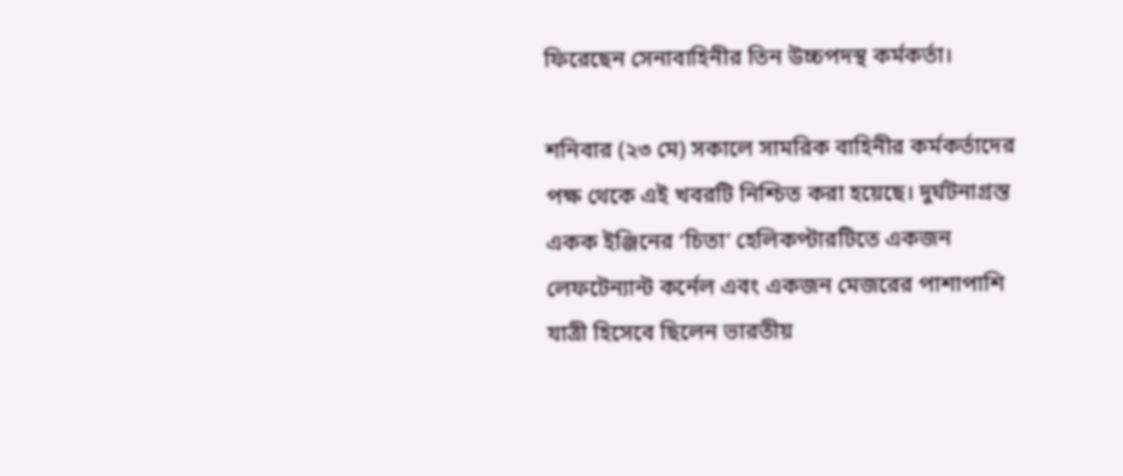ফিরেছেন সেনাবাহিনীর তিন উচ্চপদস্থ কর্মকর্তা।

শনিবার (২৩ মে) সকালে সামরিক বাহিনীর কর্মকর্তাদের পক্ষ থেকে এই খবরটি নিশ্চিত করা হয়েছে। দুর্ঘটনাগ্রস্ত একক ইঞ্জিনের ‘চিতা’ হেলিকপ্টারটিতে একজন লেফটেন্যান্ট কর্নেল এবং একজন মেজরের পাশাপাশি যাত্রী হিসেবে ছিলেন ভারতীয়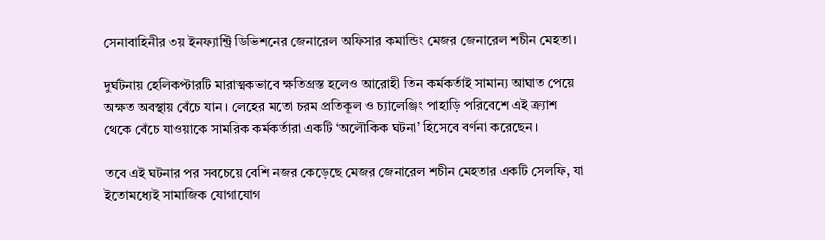সেনাবাহিনীর ৩য় ইনফ্যান্ট্রি ডিভিশনের জেনারেল অফিসার কমান্ডিং মেজর জেনারেল শচীন মেহতা।

দুর্ঘটনায় হেলিকপ্টারটি মারাত্মকভাবে ক্ষতিগ্রস্ত হলেও আরোহী তিন কর্মকর্তাই সামান্য আঘাত পেয়ে অক্ষত অবস্থায় বেঁচে যান। লেহের মতো চরম প্রতিকূল ও চ্যালেঞ্জিং পাহাড়ি পরিবেশে এই ক্র্যাশ থেকে বেঁচে যাওয়াকে সামরিক কর্মকর্তারা একটি ‘অলৌকিক ঘটনা’ হিসেবে বর্ণনা করেছেন।

তবে এই ঘটনার পর সবচেয়ে বেশি নজর কেড়েছে মেজর জেনারেল শচীন মেহতার একটি সেলফি, যা ইতোমধ্যেই সামাজিক যোগাযোগ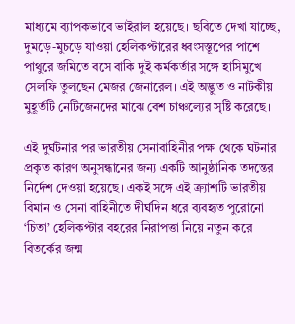মাধ্যমে ব্যাপকভাবে ভাইরাল হয়েছে। ছবিতে দেখা যাচ্ছে, দুমড়ে-মুচড়ে যাওয়া হেলিকপ্টারের ধ্বংসস্তূপের পাশে পাথুরে জমিতে বসে বাকি দুই কর্মকর্তার সঙ্গে হাসিমুখে সেলফি তুলছেন মেজর জেনারেল। এই অদ্ভুত ও নাটকীয় মুহূর্তটি নেটিজেনদের মাঝে বেশ চাঞ্চল্যের সৃষ্টি করেছে।

এই দুর্ঘটনার পর ভারতীয় সেনাবাহিনীর পক্ষ থেকে ঘটনার প্রকৃত কারণ অনুসন্ধানের জন্য একটি আনুষ্ঠানিক তদন্তের নির্দেশ দেওয়া হয়েছে। একই সঙ্গে এই ক্র্যাশটি ভারতীয় বিমান ও সেনা বাহিনীতে দীর্ঘদিন ধরে ব্যবহৃত পুরোনো ‘চিতা’ হেলিকপ্টার বহরের নিরাপত্তা নিয়ে নতুন করে বিতর্কের জন্ম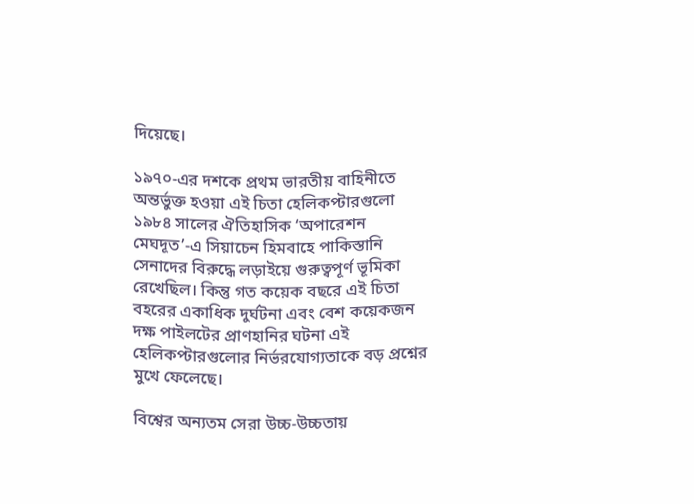দিয়েছে।

১৯৭০-এর দশকে প্রথম ভারতীয় বাহিনীতে অন্তর্ভুক্ত হওয়া এই চিতা হেলিকপ্টারগুলো ১৯৮৪ সালের ঐতিহাসিক ‘অপারেশন মেঘদূত’-এ সিয়াচেন হিমবাহে পাকিস্তানি সেনাদের বিরুদ্ধে লড়াইয়ে গুরুত্বপূর্ণ ভূমিকা রেখেছিল। কিন্তু গত কয়েক বছরে এই চিতা বহরের একাধিক দুর্ঘটনা এবং বেশ কয়েকজন দক্ষ পাইলটের প্রাণহানির ঘটনা এই হেলিকপ্টারগুলোর নির্ভরযোগ্যতাকে বড় প্রশ্নের মুখে ফেলেছে।

বিশ্বের অন্যতম সেরা উচ্চ-উচ্চতায়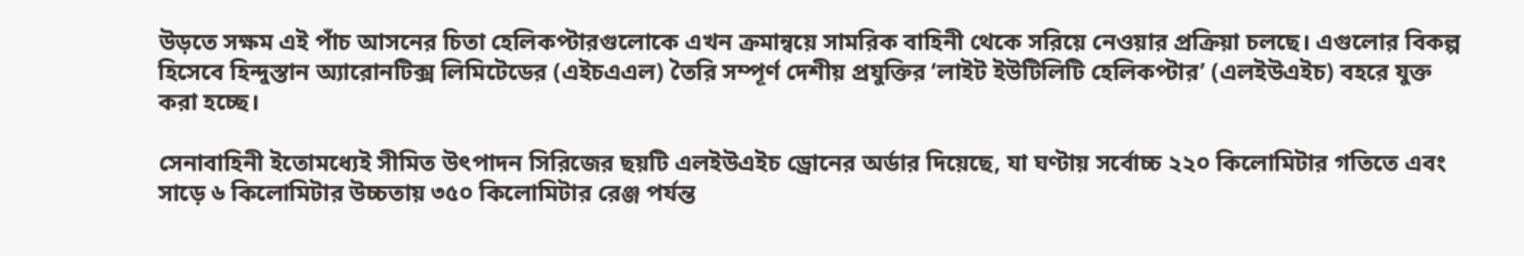উড়তে সক্ষম এই পাঁচ আসনের চিতা হেলিকপ্টারগুলোকে এখন ক্রমান্বয়ে সামরিক বাহিনী থেকে সরিয়ে নেওয়ার প্রক্রিয়া চলছে। এগুলোর বিকল্প হিসেবে হিন্দুস্তান অ্যারোনটিক্স লিমিটেডের (এইচএএল) তৈরি সম্পূর্ণ দেশীয় প্রযুক্তির ‘লাইট ইউটিলিটি হেলিকপ্টার’ (এলইউএইচ) বহরে যুক্ত করা হচ্ছে।

সেনাবাহিনী ইতোমধ্যেই সীমিত উৎপাদন সিরিজের ছয়টি এলইউএইচ ড্রোনের অর্ডার দিয়েছে, যা ঘণ্টায় সর্বোচ্চ ২২০ কিলোমিটার গতিতে এবং সাড়ে ৬ কিলোমিটার উচ্চতায় ৩৫০ কিলোমিটার রেঞ্জ পর্যন্ত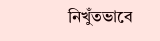নিখুঁতভাবে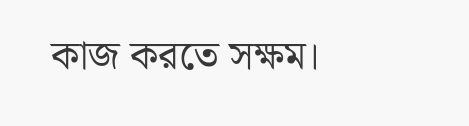কাজ করতে সক্ষম।